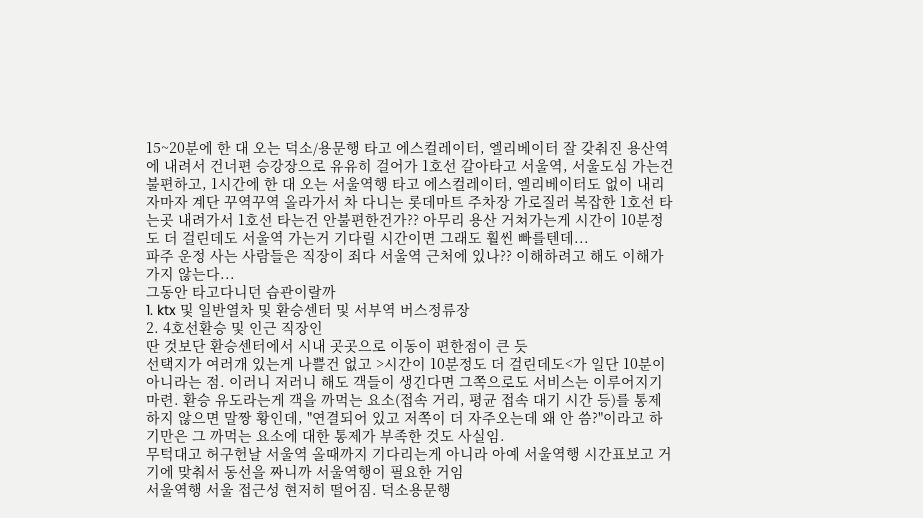15~20분에 한 대 오는 덕소/용문행 타고 에스컬레이터, 엘리베이터 잘 갖춰진 용산역에 내려서 건너편 승강장으로 유유히 걸어가 1호선 갈아타고 서울역, 서울도심 가는건 불편하고, 1시간에 한 대 오는 서울역행 타고 에스컬레이터, 엘리베이터도 없이 내리자마자 계단 꾸역꾸역 올라가서 차 다니는 롯데마트 주차장 가로질러 복잡한 1호선 타는곳 내려가서 1호선 타는건 안불편한건가?? 아무리 용산 거쳐가는게 시간이 10분정도 더 걸린데도 서울역 가는거 기다릴 시간이면 그래도 훨씬 빠를텐데...
파주 운정 사는 사람들은 직장이 죄다 서울역 근처에 있나?? 이해하려고 해도 이해가 가지 않는다...
그동안 타고다니던 습관이랄까
1. ktx 및 일반열차 및 환승센터 및 서부역 버스정류장
2. 4호선환승 및 인근 직장인
딴 것보단 환승센터에서 시내 곳곳으로 이동이 편한점이 큰 듯
선택지가 여러개 있는게 나쁠건 없고 >시간이 10분정도 더 걸린데도<가 일단 10분이 아니라는 점. 이러니 저러니 해도 객들이 생긴다면 그쪽으로도 서비스는 이루어지기 마련. 환승 유도라는게 객을 까먹는 요소(접속 거리, 평균 접속 대기 시간 등)를 통제하지 않으면 말짱 황인데, "연결되어 있고 저쪽이 더 자주오는데 왜 안 씀?"이라고 하기만은 그 까먹는 요소에 대한 통제가 부족한 것도 사실임.
무턱대고 허구헌날 서울역 올때까지 기다리는게 아니라 아예 서울역행 시간표보고 거기에 맞춰서 동선을 짜니까 서울역행이 필요한 거임
서울역행 서울 접근성 현저히 떨어짐. 덕소용문행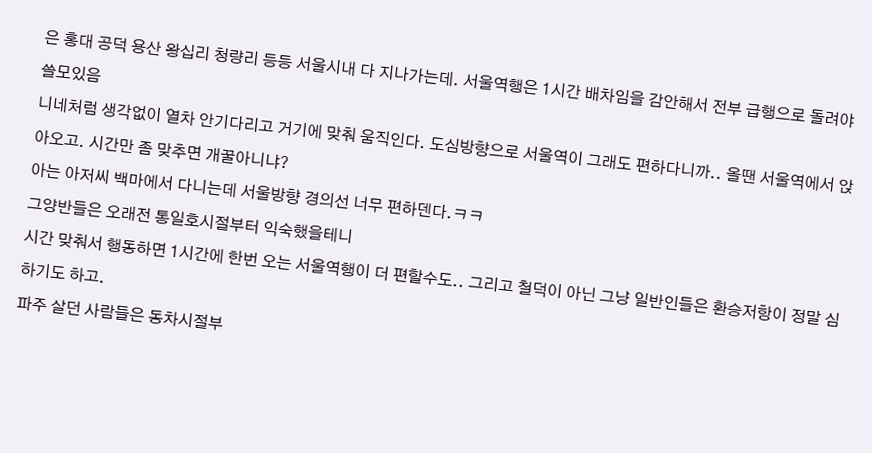은 홍대 공덕 용산 왕십리 청량리 등등 서울시내 다 지나가는데. 서울역행은 1시간 배차임을 감안해서 전부 급행으로 돌려야 쓸모있음
니네처럼 생각없이 열차 안기다리고 거기에 맞춰 움직인다. 도심방향으로 서울역이 그래도 편하다니까.. 올땐 서울역에서 앉아오고. 시간만 좀 맞추면 개꿀아니냐?
아는 아저씨 백마에서 다니는데 서울방향 경의선 너무 편하덴다.ㅋㅋ
그양반들은 오래전 통일호시절부터 익숙했을테니
시간 맞춰서 행동하면 1시간에 한번 오는 서울역행이 더 편할수도.. 그리고 철덕이 아닌 그냥 일반인들은 환승저항이 정말 심하기도 하고.
파주 살던 사람들은 동차시절부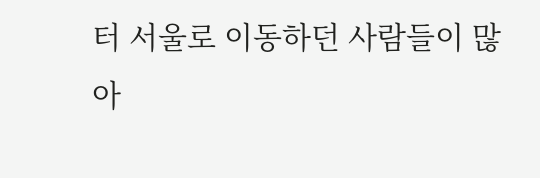터 서울로 이동하던 사람들이 많아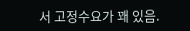서 고정수요가 꽤 있음.